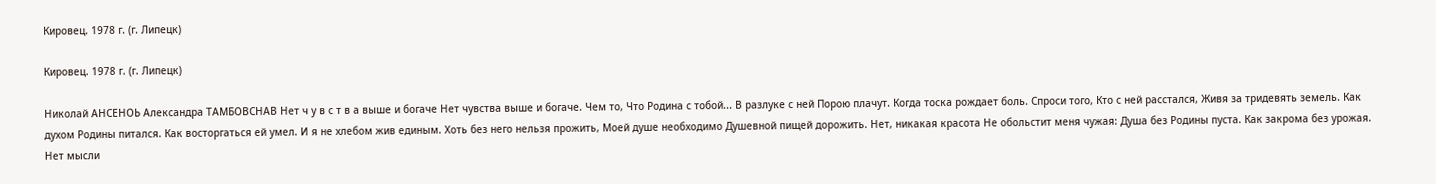Кировец. 1978 г. (г. Липецк)

Кировец. 1978 г. (г. Липецк)

Николай АНСЕНОЬ Александра ТАМБОВСНАВ Нет ч у в с т в а выше и богаче Нет чувства выше и богаче. Чем то, Что Родина с тобой... В разлуке с ней Порою плачут. Когда тоска рождает боль. Спроси того, Кто с ней расстался, Живя за тридевять земель. Как духом Родины питался. Как восторгаться ей умел. И я не хлебом жив единым. Хоть без него нельзя прожить, Моей душе необходимо Душевной пищей дорожить. Нет, никакая красота Не обольстит меня чужая: Душа без Родины пуста. Как закрома без урожая. Нет мысли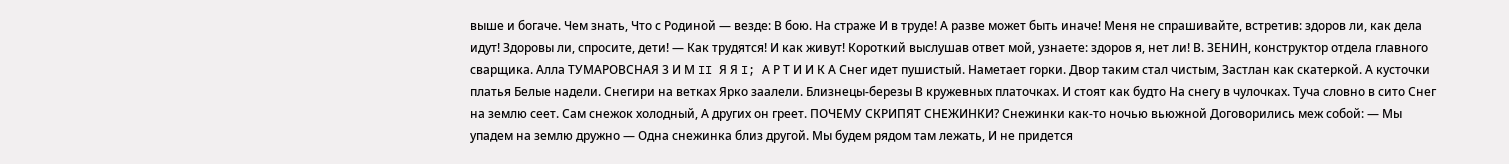выше и богаче. Чем знать, Что с Родиной — везде: В бою. На страже И в труде! А разве может быть иначе! Меня не спрашивайте, встретив: здоров ли, как дела идут! Здоровы ли, спросите, дети! — Как трудятся! И как живут! Короткий выслушав ответ мой, узнаете: здоров я, нет ли! В. ЗЕНИН, конструктор отдела главного сварщика. Алла ТУМАРОВСНАЯ 3 И М II Я Я I; А Р Т И И К А Снег идет пушистый. Наметает горки. Двор таким стал чистым, Застлан как скатеркой. А кусточки платья Белые надели. Снегири на ветках Ярко заалели. Близнецы-березы В кружевных платочках. И стоят как будто На снегу в чулочках. Туча словно в сито Снег на землю сеет. Сам снежок холодный, А других он греет. ПОЧЕМУ СКРИПЯТ СНЕЖИНКИ? Снежинки как-то ночью вьюжной Договорились меж собой: — Мы упадем на землю дружно — Одна снежинка близ другой. Мы будем рядом там лежать, И не придется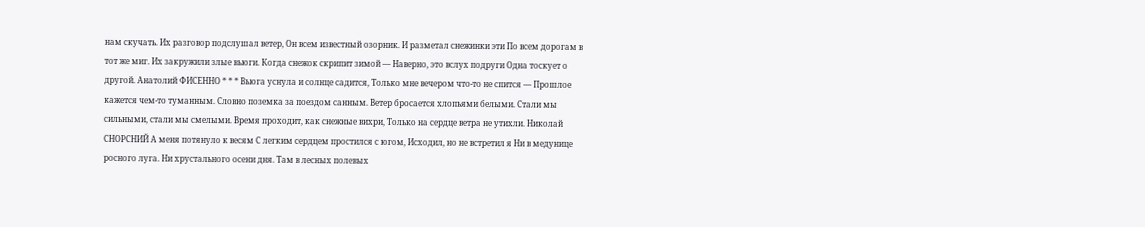нам скучать. Их разговор подслушал ветер, Он всем известный озорник. И разметал снежинки эти По всем дорогам в тот же миг. Их закружили злые вьюги. Когда снежок скрипит зимой — Наверно, это вслух подруги Одна тоскует о другой. Анатолий ФИСЕННО * * * Вьюга уснула и солнце садится, Только мне вечером что-то не спится — Прошлое кажется чем-то туманным. Словно поземка за поездом санным. Ветер бросается хлопьями белыми. Стали мы сильными, стали мы смелыми. Время проходит, как снежные вихри, Только на сердце ветра не утихли. Николай СНОРСНИЙ А меня потянуло к весям С легким сердцем простился с югом, Исходил, но не встретил я Ни в медунице росного луга. Ни хрустального осени дня. Там в лесных полевых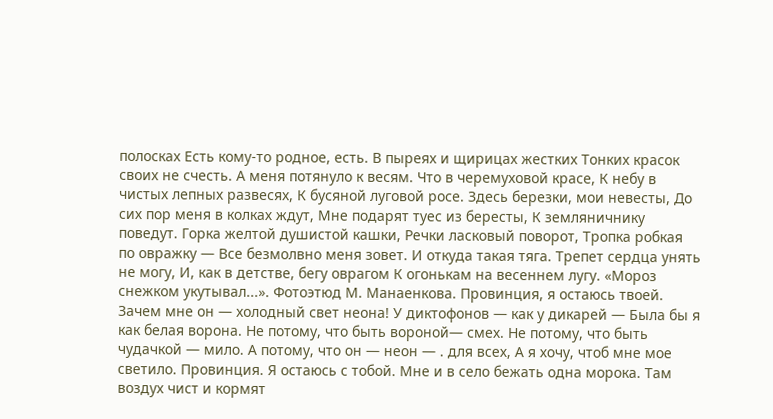полосках Есть кому-то родное, есть. В пыреях и щирицах жестких Тонких красок своих не счесть. А меня потянуло к весям. Что в черемуховой красе, К небу в чистых лепных развесях, К бусяной луговой росе. Здесь березки, мои невесты, До сих пор меня в колках ждут, Мне подарят туес из бересты, К земляничнику поведут. Горка желтой душистой кашки, Речки ласковый поворот, Тропка робкая по овражку — Все безмолвно меня зовет. И откуда такая тяга. Трепет сердца унять не могу, И, как в детстве, бегу оврагом К огонькам на весеннем лугу. «Мороз снежком укутывал...». Фотоэтюд М. Манаенкова. Провинция, я остаюсь твоей. Зачем мне он — холодный свет неона! У диктофонов — как у дикарей — Была бы я как белая ворона. Не потому, что быть вороной— смех. Не потому, что быть чудачкой — мило. А потому, что он — неон — . для всех, А я хочу, чтоб мне мое светило. Провинция. Я остаюсь с тобой. Мне и в село бежать одна морока. Там воздух чист и кормят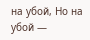на убой, Но на убой —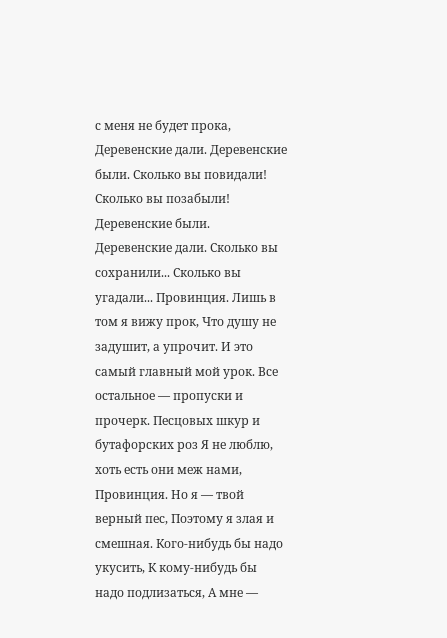с меня не будет прока, Деревенские дали. Деревенские были. Сколько вы повидали! Сколько вы позабыли! Деревенские были. Деревенские дали. Сколько вы сохранили... Сколько вы угадали... Провинция. Лишь в том я вижу прок, Что душу не задушит, а упрочит. И это самый главный мой урок. Все остальное — пропуски и прочерк. Песцовых шкур и бутафорских роз Я не люблю, хоть есть они меж нами, Провинция. Но я — твой верный пес, Поэтому я злая и смешная. Кого-нибудь бы надо укусить, К кому-нибудь бы надо подлизаться, А мне —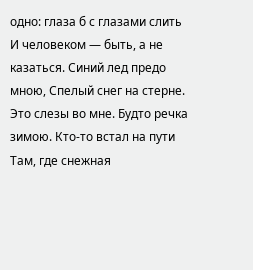одно: глаза б с глазами слить И человеком — быть, а не казаться. Синий лед предо мною, Спелый снег на стерне. Это слезы во мне. Будто речка зимою. Кто-то встал на пути Там, где снежная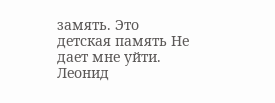замять. Это детская память Не дает мне уйти. Леонид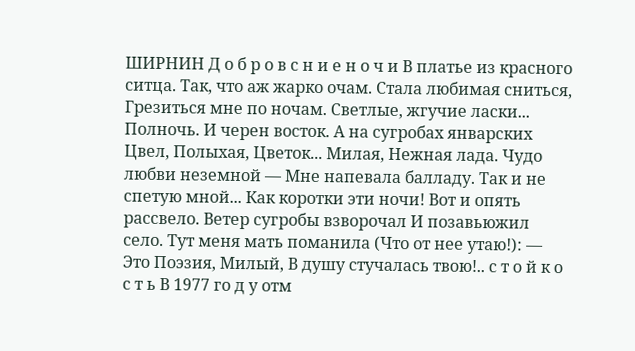ШИРНИН Д о б р о в с н и е н о ч и В платье из красного ситца. Так, что аж жарко очам. Стала любимая сниться, Грезиться мне по ночам. Светлые, жгучие ласки... Полночь. И черен восток. А на сугробах январских Цвел, Полыхая, Цветок... Милая, Нежная лада. Чудо любви неземной — Мне напевала балладу. Так и не спетую мной... Как коротки эти ночи! Вот и опять рассвело. Ветер сугробы взворочал И позавьюжил село. Тут меня мать поманила (Что от нее утаю!): — Это Поэзия, Милый, В душу стучалась твою!.. с т о й к о с т ь В 1977 го д у отм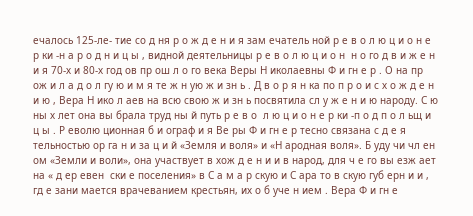ечалось 125-ле- тие со д ня р о ж д е н и я зам ечатель ной р е в о л ю ц и о н е р ки -н а р о д н и ц ы , видной деятельницы р е в о л ю ц и о н  н о го д в и ж е н и я 70-х и 80-х год ов пр ош л о го века Веры Н иколаевны Ф и гн е р . О на пр ож и л а д о л гу ю и м я те ж н ую ж и зн ь . Д в о р я н ка по п р о и с х о ж д е н и ю , Вера Н ико л аев на всю свою ж и зн ь посвятила сл у ж е н и ю народу. С ю ны х лет она вы брала труд ны й путь р е в о  л ю ц и о н е р ки -п о д п о л ьщ и ц ы . Р еволю ционная б и ограф и я Ве ры Ф и гн е р тесно связана с д е я  тельностью ор га н и за ц и й «Земля и воля» и «Н ародная воля». Б уду чи чл ен ом «Земли и воли», она участвует в хож д е н и и в народ, для ч е го вы езж ает на « д ер евен  ски е поселения» в С а м а р скую и С ара то в скую губ ерн и и , гд е зани мается врачеванием крестьян, их о б уче н ием . Вера Ф и гн е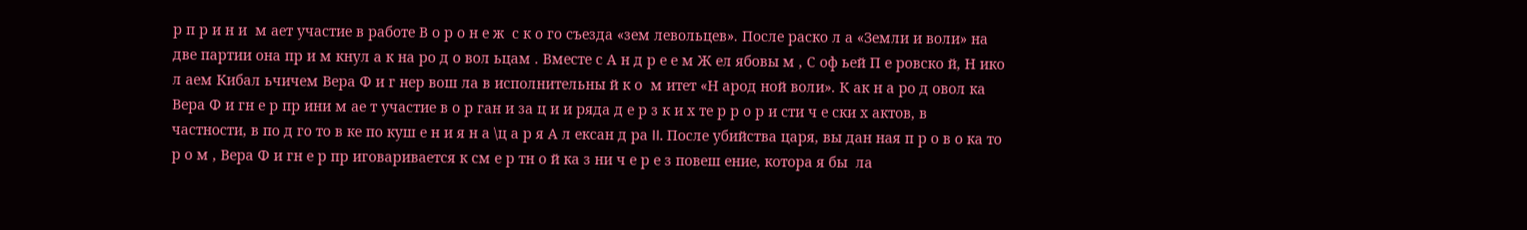р п р и н и  м ает участие в работе В о р о н е ж  с к о го съезда «зем левольцев». После раско л а «Земли и воли» на две партии она пр и м кнул а к на ро д о вол ьцам . Вместе с А н д р е е м Ж ел ябовы м , С оф ьей П е ровско й, Н ико л аем Кибал ьчичем Вера Ф и г нер вош ла в исполнительны й к о  м итет «Н арод ной воли». К ак н а ро д овол ка Вера Ф и гн е р пр ини м ае т участие в о р ган и за ц и и ряда д е р з к и х те р р о р и сти ч е ски х актов, в частности, в по д го то в ке по куш е н и я н а \ц а р я А л ексан д ра II. После убийства царя, вы дан ная п р о в о ка то р о м , Вера Ф и гн е р пр иговаривается к см е р тн о й ка з ни ч е р е з повеш ение, котора я бы  ла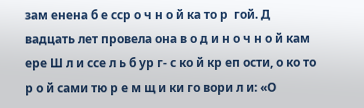зам енена б е сср о ч н о й ка то р  гой. Д вадцать лет провела она в о д и н о ч н о й кам ере Ш л и ссе л ь б ур г- с ко й кр еп ости, о ко то р о й сами тю р е м щ и ки го вори л и: «О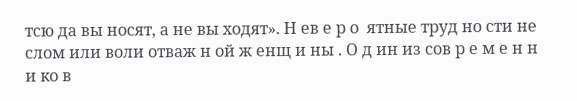тсю да вы носят, а не вы ходят». Н ев е р о  ятные труд но сти не слом или воли отваж н ой ж енщ и ны . О д ин из сов р е м е н н и ко в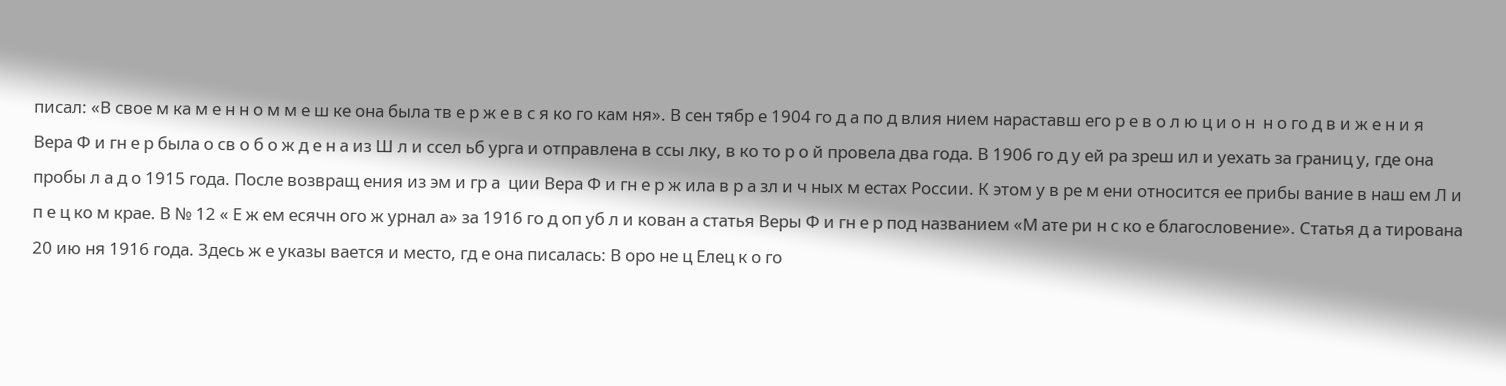писал: «В свое м ка м е н н о м м е ш ке она была тв е р ж е в с я ко го кам ня». В сен тябр е 1904 го д а по д влия нием нараставш его р е в о л ю ц и о н  н о го д в и ж е н и я Вера Ф и гн е р была о св о б о ж д е н а из Ш л и ссел ьб урга и отправлена в ссы лку, в ко то р о й провела два года. В 1906 го д у ей ра зреш ил и уехать за границ у, где она пробы л а д о 1915 года. После возвращ ения из эм и гр а  ции Вера Ф и гн е р ж ила в р а зл и ч ных м естах России. К этом у в ре м ени относится ее прибы вание в наш ем Л и п е ц ко м крае. В № 12 « Е ж ем есячн ого ж урнал а» за 1916 го д оп уб л и кован а статья Веры Ф и гн е р под названием «М ате ри н с ко е благословение». Статья д а тирована 20 ию ня 1916 года. Здесь ж е указы вается и место, гд е она писалась: В оро не ц Елец к о го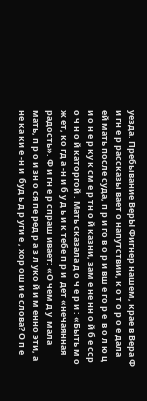уезда. Пребывание ВерЫ Фигнер нашем, крае в Вера Ф и гн е р рассказы вает о напутствии, к о т о р о е дала ей мать после суда, п р и го в о р и вш е го р е  в о л ю ц и о н е р ку к см е р тн о й казни, зам е не нн о й б е сср о ч н о й каторгой . Мать сказала д о ч е р и : «Быть м о  ж ет, ко гд а -н и б у д ь и к тебе п р и  дет «нечаянная радость». Ф и гн е р спраш ивает: «О чем д у  мала мать, п р о и зн о ся пе ред р а з л уко й и м енно эти, а не ка ки е -н и  буд ь д р уги е , хор ош и е слова? О п е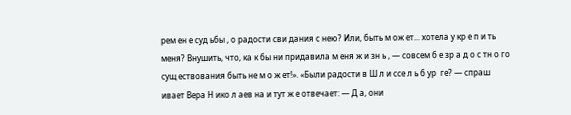рем ен е суд ьбы , о радости сви дания с нею? Или, быть м ож ет... хотела у кр е п и ть меня? Внушить, что, ка к бы ни придавила м еня ж и зн ь , — совсем б е зр а д о с тн о го сущ ествования быть не м о ж ет!». «Были радости в Ш л и ссе л ь б ур  ге? — спраш ивает Вера Н ико л аев на и тут ж е отвечает: — Д а, они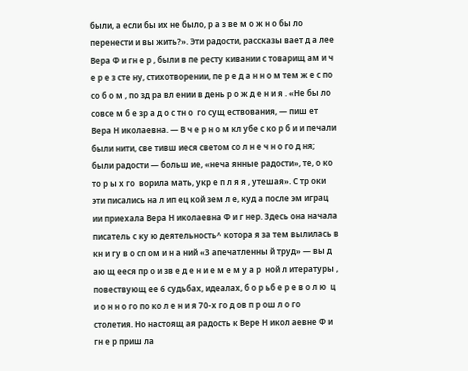были, а если бы их не было, р а з ве м о ж н о бы ло перенести и вы жить?». Эти радости, рассказы вает д а лее Вера Ф и гн е р , были в пе ресту кивании с товарищ ам и ч е р е з сте ну, стихотворении, пе р е д а н н о м тем ж е с по со б о м , по зд ра вл ении в день р о ж д е н и я . «Не бы ло совсе м б е зр а д о с тн о  го сущ ествования, — пиш ет Вера Н иколаевна. — В ч е р н о м кл убе с ко р б и и печали были нити, све тивш иеся светом со л н е ч н о го д ня; были радости — больш ие, «неча янные радости», те, о ко то р ы х го  ворила мать, укр е п л я я , утешая». С тр оки эти писались на л ип ец кой зем л е, куд а после эм играц ии приехала Вера Н иколаевна Ф и г нер. Здесь она начала писатель с ку ю деятельность^ котора я за тем вылилась в кн и гу в о сп ом и н а ний «З апечатленны й труд» — вы д аю щ ееся пр о и зв е д е н и е м е м у а р  ной л итературы , повествующ ее 6 судьбах, идеалах, б о р ьб е р е в о л ю  ц и о н н о го по ко л е н и я 70-х го д ов п р ош л о го столетия. Но настоящ ая радость к Вере Н икол аевне Ф и гн е р приш ла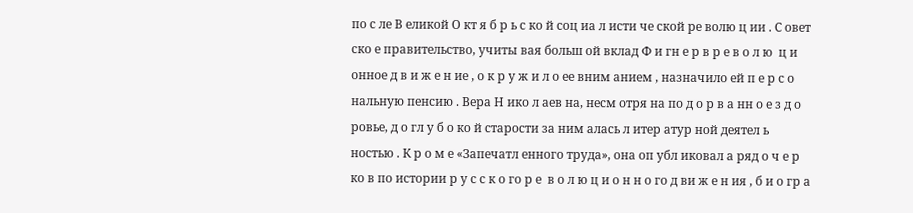по с ле В еликой О кт я б р ь с ко й соц иа л исти че ской ре волю ц ии . С овет ско е правительство, учиты вая больш ой вклад Ф и гн е р в р е в о л ю  ц и онное д в и ж е н ие , о к р у ж и л о ее вним анием , назначило ей п е р с о  нальную пенсию . Вера Н ико л аев на, несм отря на по д о р в а нн о е з д о  ровье, д о гл у б о ко й старости за ним алась л итер атур ной деятел ь ностью . К р о м е «Запечатл енного труда», она оп убл иковал а ряд о ч е р ко в по истории р у с с к о го р е  в о л ю ц и о н н о го д ви ж е н ия , б и о гр а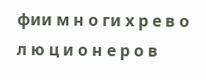фии м н о ги х р е в о л ю ц и о н е р о в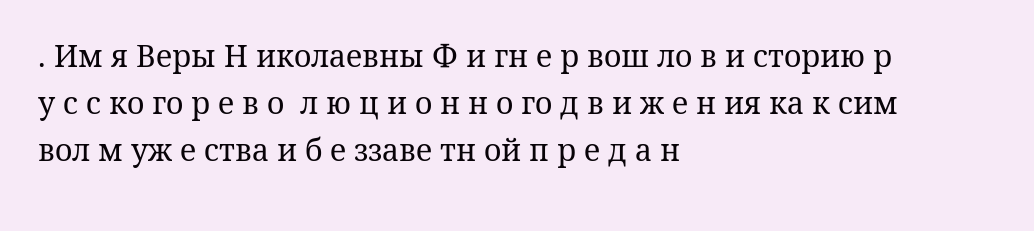. Им я Веры Н иколаевны Ф и гн е р вош ло в и сторию р у с с ко го р е в о  л ю ц и о н н о го д в и ж е н ия ка к сим вол м уж е ства и б е ззаве тн ой п р е д а н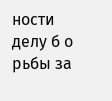ности делу б о рьбы за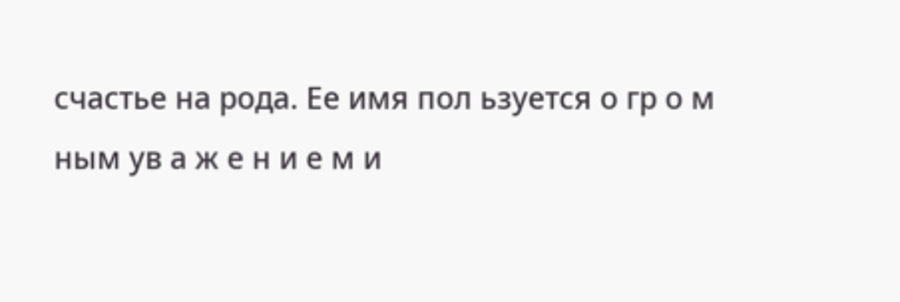счастье на рода. Ее имя пол ьзуется о гр о м  ным ув а ж е н и е м и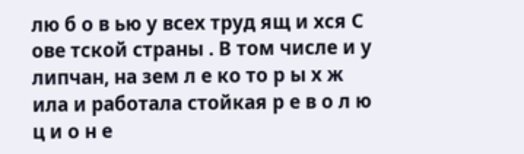лю б о в ью у всех труд ящ и хся С ове тской страны . В том числе и у липчан, на зем л е ко то р ы х ж ила и работала стойкая р е в о л ю ц и о н е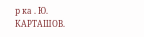р ка . Ю. КАРТАШОВ.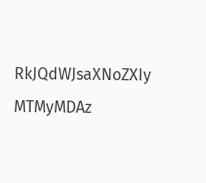RkJQdWJsaXNoZXIy MTMyMDAz